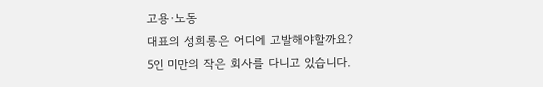고용·노동
대표의 성희롱은 어디에 고발해야할까요?
5인 미만의 작은 회사를 다니고 있습니다.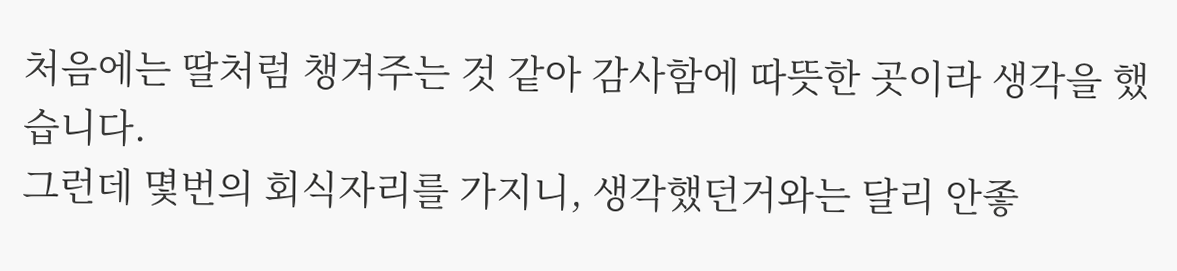처음에는 딸처럼 챙겨주는 것 같아 감사함에 따뜻한 곳이라 생각을 했습니다.
그런데 몇번의 회식자리를 가지니, 생각했던거와는 달리 안좋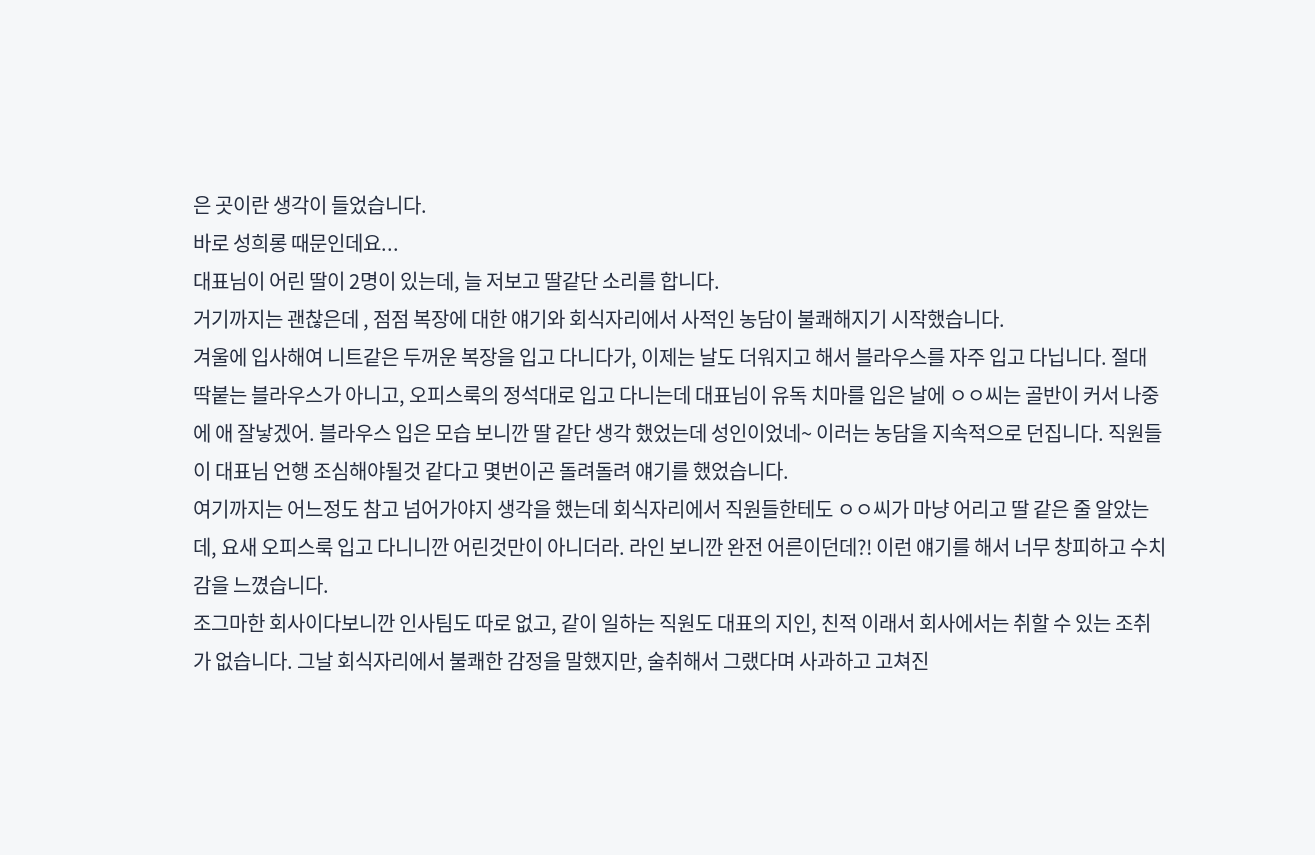은 곳이란 생각이 들었습니다.
바로 성희롱 때문인데요...
대표님이 어린 딸이 2명이 있는데, 늘 저보고 딸같단 소리를 합니다.
거기까지는 괜찮은데 , 점점 복장에 대한 얘기와 회식자리에서 사적인 농담이 불쾌해지기 시작했습니다.
겨울에 입사해여 니트같은 두꺼운 복장을 입고 다니다가, 이제는 날도 더워지고 해서 블라우스를 자주 입고 다닙니다. 절대 딱붙는 블라우스가 아니고, 오피스룩의 정석대로 입고 다니는데 대표님이 유독 치마를 입은 날에 ㅇㅇ씨는 골반이 커서 나중에 애 잘낳겠어. 블라우스 입은 모습 보니깐 딸 같단 생각 했었는데 성인이었네~ 이러는 농담을 지속적으로 던집니다. 직원들이 대표님 언행 조심해야될것 같다고 몇번이곤 돌려돌려 얘기를 했었습니다.
여기까지는 어느정도 참고 넘어가야지 생각을 했는데 회식자리에서 직원들한테도 ㅇㅇ씨가 마냥 어리고 딸 같은 줄 알았는데, 요새 오피스룩 입고 다니니깐 어린것만이 아니더라. 라인 보니깐 완전 어른이던데?! 이런 얘기를 해서 너무 창피하고 수치감을 느꼈습니다.
조그마한 회사이다보니깐 인사팀도 따로 없고, 같이 일하는 직원도 대표의 지인, 친적 이래서 회사에서는 취할 수 있는 조취가 없습니다. 그날 회식자리에서 불쾌한 감정을 말했지만, 술취해서 그랬다며 사과하고 고쳐진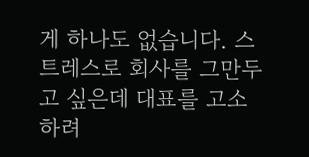게 하나도 없습니다. 스트레스로 회사를 그만두고 싶은데 대표를 고소하려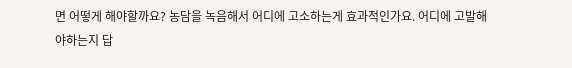면 어떻게 해야할까요? 농담을 녹음해서 어디에 고소하는게 효과적인가요. 어디에 고발해야하는지 답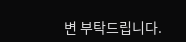변 부탁드립니다.